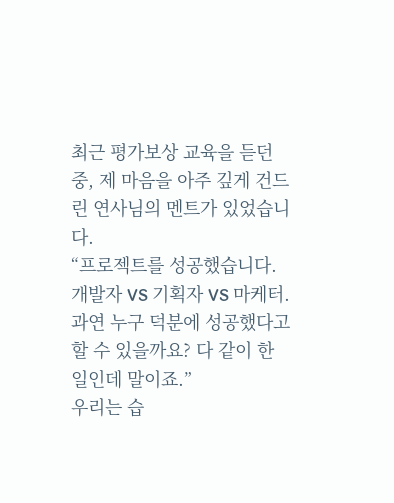최근 평가보상 교육을 듣던 중, 제 마음을 아주 깊게 건드린 연사님의 멘트가 있었습니다.
“프로젝트를 성공했습니다. 개발자 VS 기획자 VS 마케터.
과연 누구 덕분에 성공했다고 할 수 있을까요? 다 같이 한 일인데 말이죠.”
우리는 습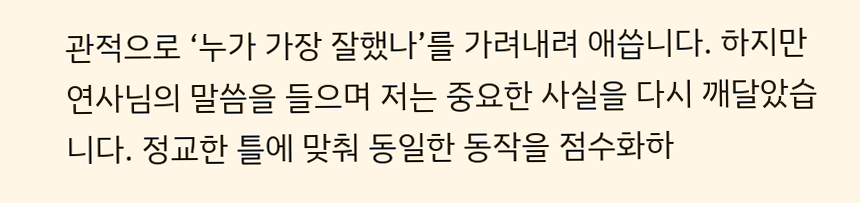관적으로 ‘누가 가장 잘했나’를 가려내려 애씁니다. 하지만 연사님의 말씀을 들으며 저는 중요한 사실을 다시 깨달았습니다. 정교한 틀에 맞춰 동일한 동작을 점수화하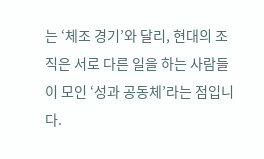는 ‘체조 경기’와 달리, 현대의 조직은 서로 다른 일을 하는 사람들이 모인 ‘성과 공동체’라는 점입니다.